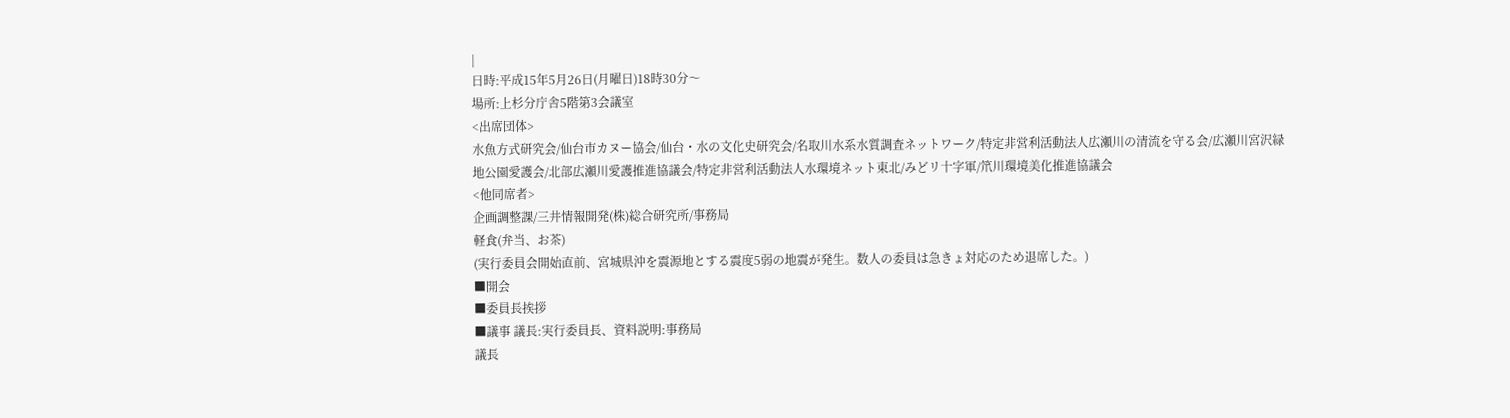|
日時:平成15年5月26日(月曜日)18時30分〜
場所:上杉分庁舎5階第3会議室
<出席団体>
水魚方式研究会/仙台市カヌー協会/仙台・水の文化史研究会/名取川水系水質調査ネットワーク/特定非営利活動法人広瀬川の清流を守る会/広瀬川宮沢緑地公園愛護会/北部広瀬川愛護推進協議会/特定非営利活動法人水環境ネット東北/みどリ十字軍/笊川環境美化推進協議会
<他同席者>
企画調整課/三井情報開発(株)総合研究所/事務局
軽食(弁当、お茶)
(実行委員会開始直前、宮城県沖を震源地とする震度5弱の地震が発生。数人の委員は急きょ対応のため退席した。)
■開会
■委員長挨拶
■議事 議長:実行委員長、資料説明:事務局
議長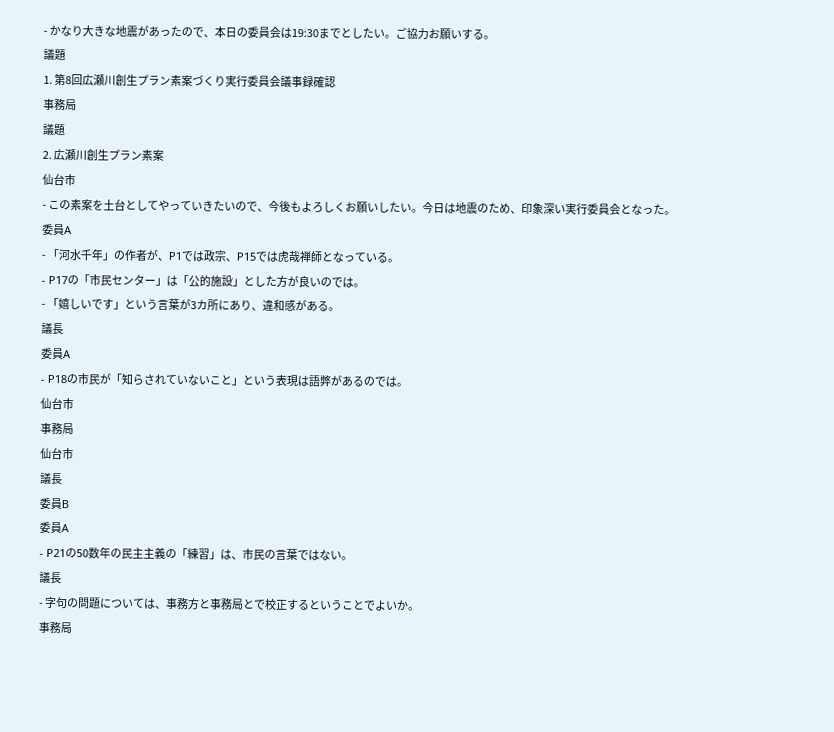- かなり大きな地震があったので、本日の委員会は19:30までとしたい。ご協力お願いする。
議題
1. 第8回広瀬川創生プラン素案づくり実行委員会議事録確認
事務局
議題
2. 広瀬川創生プラン素案
仙台市
- この素案を土台としてやっていきたいので、今後もよろしくお願いしたい。今日は地震のため、印象深い実行委員会となった。
委員A
- 「河水千年」の作者が、P1では政宗、P15では虎哉禅師となっている。
- P17の「市民センター」は「公的施設」とした方が良いのでは。
- 「嬉しいです」という言葉が3カ所にあり、違和感がある。
議長
委員A
- P18の市民が「知らされていないこと」という表現は語弊があるのでは。
仙台市
事務局
仙台市
議長
委員B
委員A
- P21の50数年の民主主義の「練習」は、市民の言葉ではない。
議長
- 字句の問題については、事務方と事務局とで校正するということでよいか。
事務局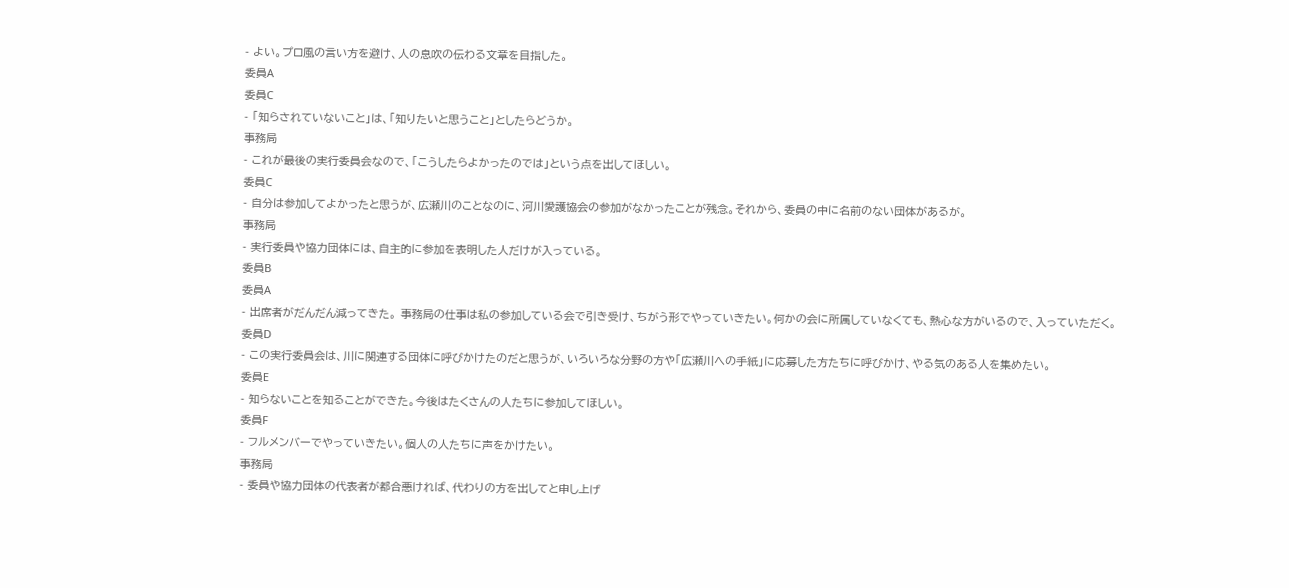- よい。プロ風の言い方を避け、人の息吹の伝わる文章を目指した。
委員A
委員C
- 「知らされていないこと」は、「知りたいと思うこと」としたらどうか。
事務局
- これが最後の実行委員会なので、「こうしたらよかったのでは」という点を出してほしい。
委員C
- 自分は参加してよかったと思うが、広瀬川のことなのに、河川愛護協会の参加がなかったことが残念。それから、委員の中に名前のない団体があるが。
事務局
- 実行委員や協力団体には、自主的に参加を表明した人だけが入っている。
委員B
委員A
- 出席者がだんだん減ってきた。 事務局の仕事は私の参加している会で引き受け、ちがう形でやっていきたい。何かの会に所属していなくても、熱心な方がいるので、入っていただく。
委員D
- この実行委員会は、川に関連する団体に呼びかけたのだと思うが、いろいろな分野の方や「広瀬川への手紙」に応募した方たちに呼びかけ、やる気のある人を集めたい。
委員E
- 知らないことを知ることができた。今後はたくさんの人たちに参加してほしい。
委員F
- フルメンバーでやっていきたい。個人の人たちに声をかけたい。
事務局
- 委員や協力団体の代表者が都合悪ければ、代わりの方を出してと申し上げ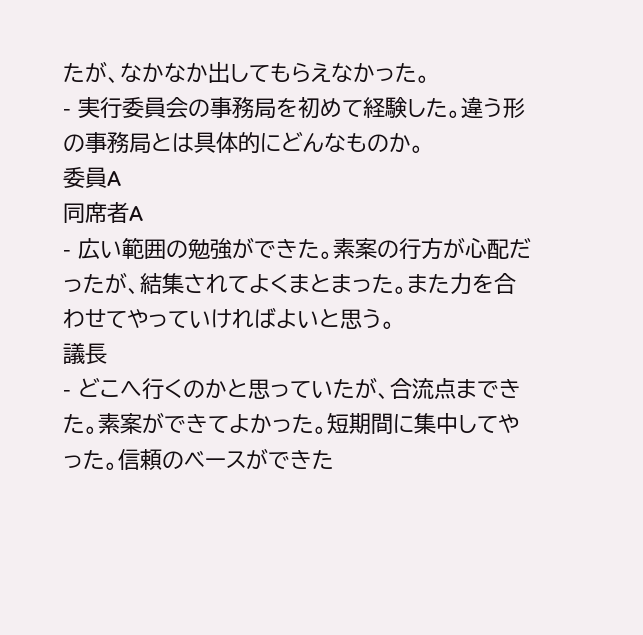たが、なかなか出してもらえなかった。
- 実行委員会の事務局を初めて経験した。違う形の事務局とは具体的にどんなものか。
委員A
同席者A
- 広い範囲の勉強ができた。素案の行方が心配だったが、結集されてよくまとまった。また力を合わせてやっていければよいと思う。
議長
- どこへ行くのかと思っていたが、合流点まできた。素案ができてよかった。短期間に集中してやった。信頼のベースができた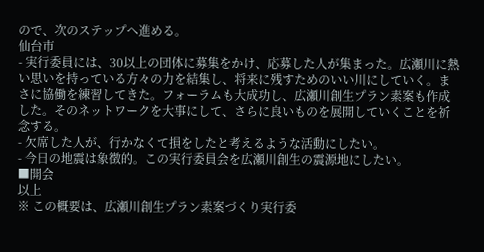ので、次のステップへ進める。
仙台市
- 実行委員には、30以上の団体に募集をかけ、応募した人が集まった。広瀬川に熱い思いを持っている方々の力を結集し、将来に残すためのいい川にしていく。まさに協働を練習してきた。フォーラムも大成功し、広瀬川創生プラン素案も作成した。そのネットワークを大事にして、さらに良いものを展開していくことを祈念する。
- 欠席した人が、行かなくて損をしたと考えるような活動にしたい。
- 今日の地震は象徴的。この実行委員会を広瀬川創生の震源地にしたい。
■開会
以上
※ この概要は、広瀬川創生プラン素案づくり実行委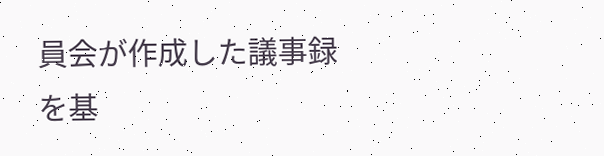員会が作成した議事録を基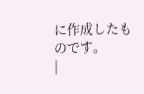に作成したものです。
|